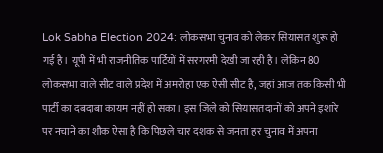Lok Sabha Election 2024: लोकसभा चुनाव को लेकर सियासत शुरू हो गई है। यूपी में भी राजनीतिक पार्टियों में सरगरमी देखी जा रही है। लेकिन 80 लोकसभा वाले सीट वाले प्रदेश में अमरोहा एक ऐसी सीट है, जहां आज तक किसी भी पार्टी का दबदाबा कायम नहीं हो सका। इस जिले को सियासतदानों को अपने इशारे पर नचाने का शौक ऐसा है कि पिछले चार दशक से जनता हर चुनाव में अपना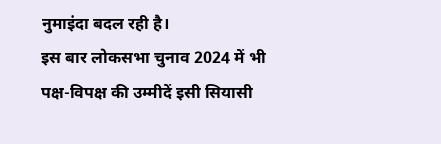नुमाइंदा बदल रही है।
इस बार लोकसभा चुनाव 2024 में भी पक्ष-विपक्ष की उम्मीदें इसी सियासी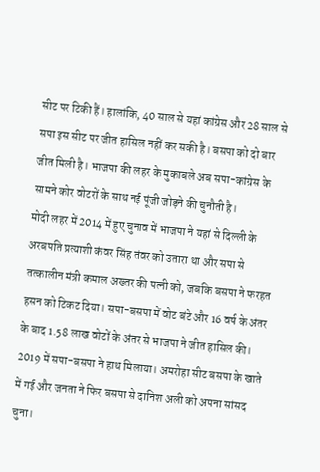सीट पर टिकी हैं। हालांकि, 40 साल से यहां कांग्रेस और 28 साल से सपा इस सीट पर जीत हासिल नहीं कर सकी है। बसपा को दो बार जीत मिली है। भाजपा की लहर के मुकाबले अब सपा-कांग्रेस के सामने कोर वोटरों के साथ नई पूंजी जोड़ने की चुनौती है।
मोदी लहर में 2014 में हुए चुनाव में भाजपा ने यहां से दिल्ली के अरबपति प्रत्याशी कंवर सिंह तंवर को उतारा था और सपा से तत्कालीन मंत्री कमाल अख्तर की पत्नी को, जबकि बसपा ने फरहत हसन को टिकट दिया। सपा-बसपा में वोट बंटे और 16 वर्ष के अंतर के बाद 1.58 लाख वोटों के अंतर से भाजपा ने जीत हासिल की।
2019 में सपा-बसपा ने हाथ मिलाया। अमरोहा सीट बसपा के खाते में गई और जनता ने फिर बसपा से दानिश अली को अपना सांसद चुना।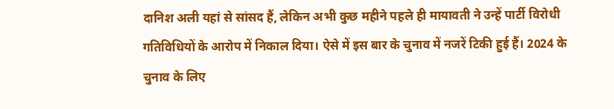दानिश अली यहां से सांसद हैं, लेकिन अभी कुछ महीने पहले ही मायावती ने उन्हें पार्टी विरोधी गतिविधियों के आरोप में निकाल दिया। ऐसे में इस बार के चुनाव में नजरें टिकी हुई हैं। 2024 के चुनाव के लिए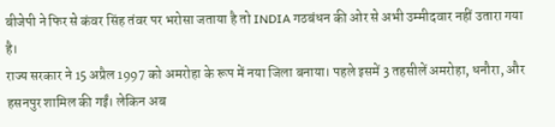बीजेपी ने फिर से कंवर सिंह तंवर पर भरोसा जताया है तो INDIA गठबंधन की ओर से अभी उम्मीदवार नहीं उतारा गया है।
राज्य सरकार ने 15 अप्रैल 1997 को अमरोहा के रूप में नया जिला बनाया। पहले इसमें 3 तहसीलें अमरोहा, धनौरा, और हसनपुर शामिल की गईं। लेकिन अब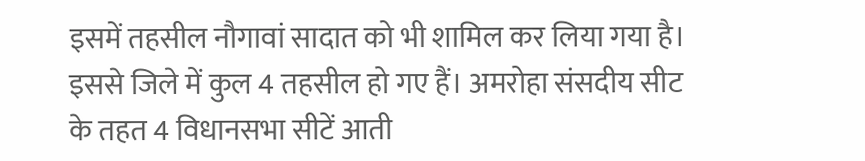इसमें तहसील नौगावां सादात को भी शामिल कर लिया गया है। इससे जिले में कुल 4 तहसील हो गए हैं। अमरोहा संसदीय सीट के तहत 4 विधानसभा सीटें आती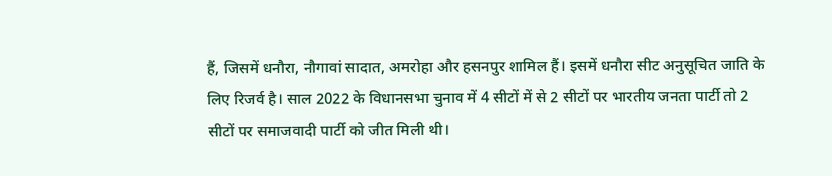हैं, जिसमें धनौरा, नौगावां सादात, अमरोहा और हसनपुर शामिल हैं। इसमें धनौरा सीट अनुसूचित जाति के लिए रिजर्व है। साल 2022 के विधानसभा चुनाव में 4 सीटों में से 2 सीटों पर भारतीय जनता पार्टी तो 2 सीटों पर समाजवादी पार्टी को जीत मिली थी।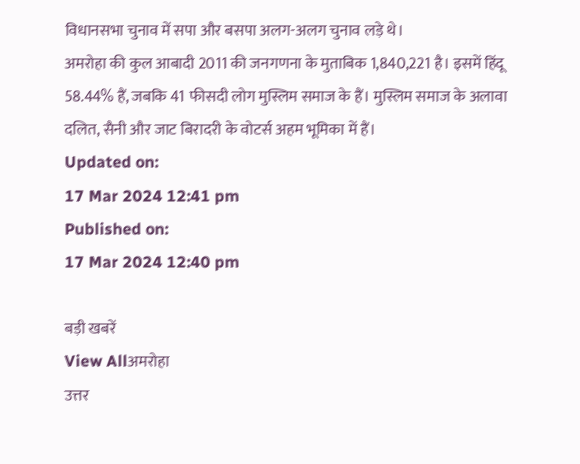विधानसभा चुनाव में सपा और बसपा अलग-अलग चुनाव लड़े थे।
अमरोहा की कुल आबादी 2011 की जनगणना के मुताबिक 1,840,221 है। इसमें हिंदू 58.44% हैं, जबकि 41 फीसदी लोग मुस्लिम समाज के हैं। मुस्लिम समाज के अलावा दलित, सैनी और जाट बिरादरी के वोटर्स अहम भूमिका में हैं।
Updated on:
17 Mar 2024 12:41 pm
Published on:
17 Mar 2024 12:40 pm

बड़ी खबरें
View Allअमरोहा
उत्तर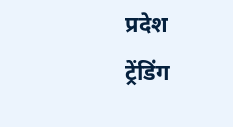प्रदेश
ट्रेंडिंग